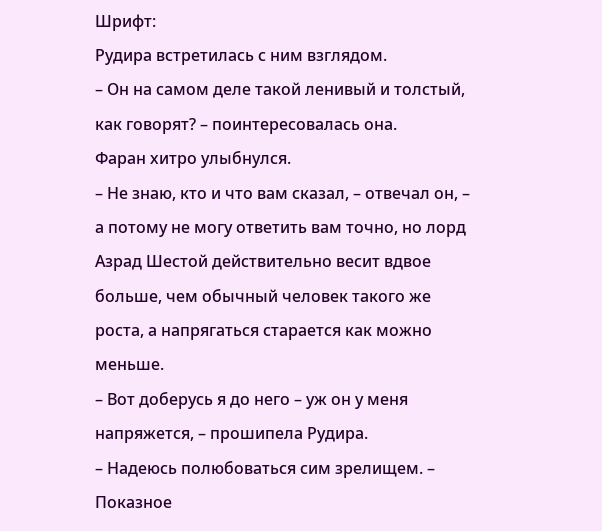Шрифт:
Рудира встретилась с ним взглядом.
– Он на самом деле такой ленивый и толстый, как говорят? – поинтересовалась она.
Фаран хитро улыбнулся.
– Не знаю, кто и что вам сказал, – отвечал он, – а потому не могу ответить вам точно, но лорд Азрад Шестой действительно весит вдвое больше, чем обычный человек такого же роста, а напрягаться старается как можно меньше.
– Вот доберусь я до него – уж он у меня напряжется, – прошипела Рудира.
– Надеюсь полюбоваться сим зрелищем. – Показное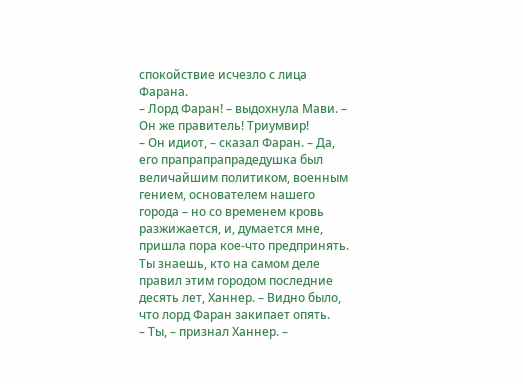спокойствие исчезло с лица Фарана.
– Лорд Фаран! – выдохнула Мави. – Он же правитель! Триумвир!
– Он идиот, – сказал Фаран. – Да, его прапрапрапрадедушка был величайшим политиком, военным гением, основателем нашего города – но со временем кровь разжижается, и, думается мне, пришла пора кое-что предпринять. Ты знаешь, кто на самом деле правил этим городом последние десять лет, Ханнер. – Видно было, что лорд Фаран закипает опять.
– Ты, – признал Ханнер. –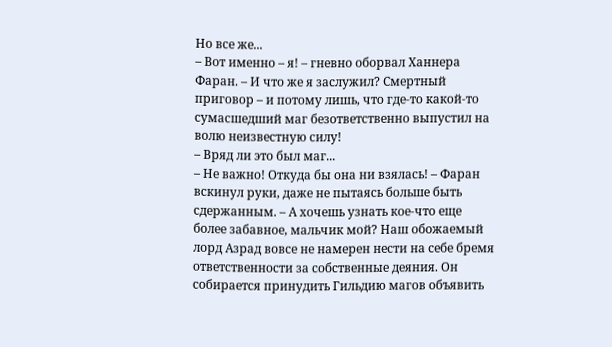Но все же...
– Вот именно – я! – гневно оборвал Ханнера Фаран. – И что же я заслужил? Смертный приговор – и потому лишь, что где-то какой-то сумасшедший маг безответственно выпустил на волю неизвестную силу!
– Вряд ли это был маг...
– Не важно! Откуда бы она ни взялась! – Фаран вскинул руки, даже не пытаясь больше быть сдержанным. – А хочешь узнать кое-что еще более забавное, мальчик мой? Наш обожаемый лорд Азрад вовсе не намерен нести на себе бремя ответственности за собственные деяния. Он собирается принудить Гильдию магов объявить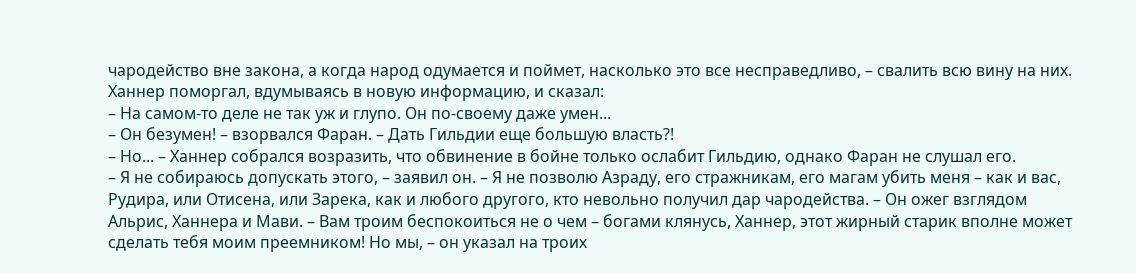чародейство вне закона, а когда народ одумается и поймет, насколько это все несправедливо, – свалить всю вину на них.
Ханнер поморгал, вдумываясь в новую информацию, и сказал:
– На самом-то деле не так уж и глупо. Он по-своему даже умен...
– Он безумен! – взорвался Фаран. – Дать Гильдии еще большую власть?!
– Но... – Ханнер собрался возразить, что обвинение в бойне только ослабит Гильдию, однако Фаран не слушал его.
– Я не собираюсь допускать этого, – заявил он. – Я не позволю Азраду, его стражникам, его магам убить меня – как и вас, Рудира, или Отисена, или Зарека, как и любого другого, кто невольно получил дар чародейства. – Он ожег взглядом Альрис, Ханнера и Мави. – Вам троим беспокоиться не о чем – богами клянусь, Ханнер, этот жирный старик вполне может сделать тебя моим преемником! Но мы, – он указал на троих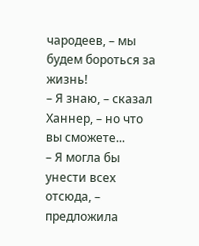чародеев, – мы будем бороться за жизнь!
– Я знаю, – сказал Ханнер, – но что вы сможете...
– Я могла бы унести всех отсюда, – предложила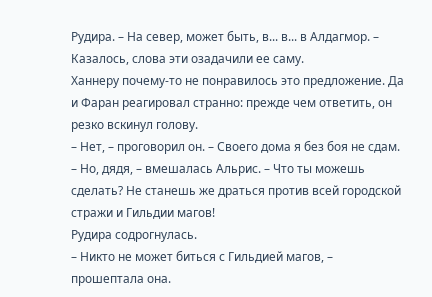Рудира. – На север, может быть, в... в... в Алдагмор. – Казалось, слова эти озадачили ее саму.
Ханнеру почему-то не понравилось это предложение. Да и Фаран реагировал странно: прежде чем ответить, он резко вскинул голову.
– Нет, – проговорил он. – Своего дома я без боя не сдам.
– Но, дядя, – вмешалась Альрис. – Что ты можешь сделать? Не станешь же драться против всей городской стражи и Гильдии магов!
Рудира содрогнулась.
– Никто не может биться с Гильдией магов, – прошептала она.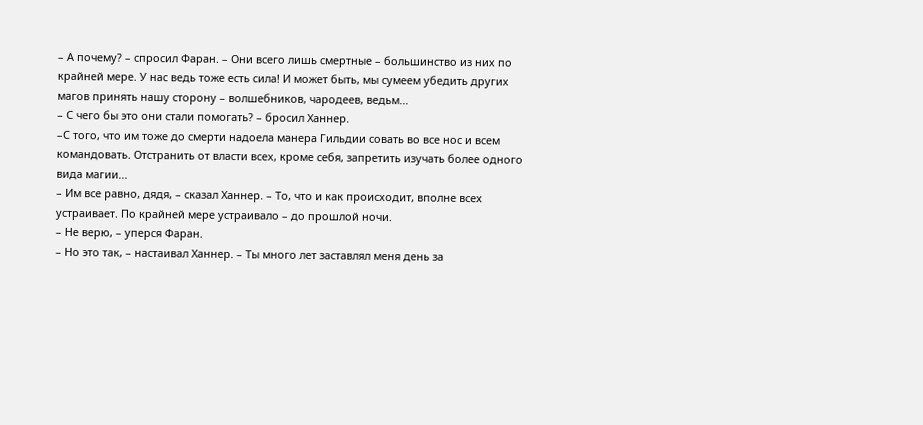– А почему? – спросил Фаран. – Они всего лишь смертные – большинство из них по крайней мере. У нас ведь тоже есть сила! И может быть, мы сумеем убедить других магов принять нашу сторону – волшебников, чародеев, ведьм...
– С чего бы это они стали помогать? – бросил Ханнер.
–С того, что им тоже до смерти надоела манера Гильдии совать во все нос и всем командовать. Отстранить от власти всех, кроме себя, запретить изучать более одного вида магии...
– Им все равно, дядя, – сказал Ханнер. – То, что и как происходит, вполне всех устраивает. По крайней мере устраивало – до прошлой ночи.
– Не верю, – уперся Фаран.
– Но это так, – настаивал Ханнер. – Ты много лет заставлял меня день за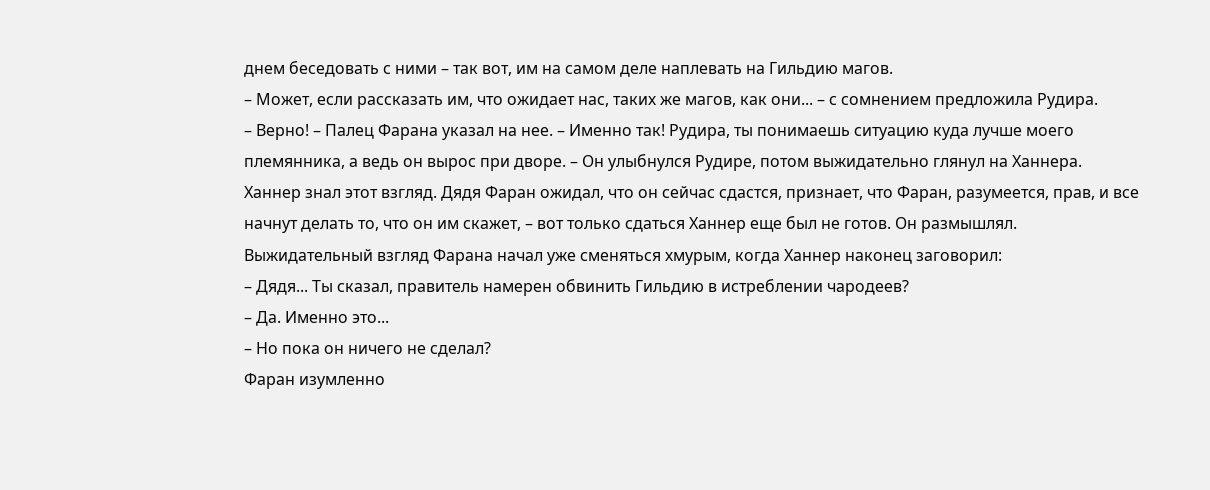днем беседовать с ними – так вот, им на самом деле наплевать на Гильдию магов.
– Может, если рассказать им, что ожидает нас, таких же магов, как они... – с сомнением предложила Рудира.
– Верно! – Палец Фарана указал на нее. – Именно так! Рудира, ты понимаешь ситуацию куда лучше моего племянника, а ведь он вырос при дворе. – Он улыбнулся Рудире, потом выжидательно глянул на Ханнера.
Ханнер знал этот взгляд. Дядя Фаран ожидал, что он сейчас сдастся, признает, что Фаран, разумеется, прав, и все начнут делать то, что он им скажет, – вот только сдаться Ханнер еще был не готов. Он размышлял.
Выжидательный взгляд Фарана начал уже сменяться хмурым, когда Ханнер наконец заговорил:
– Дядя... Ты сказал, правитель намерен обвинить Гильдию в истреблении чародеев?
– Да. Именно это...
– Но пока он ничего не сделал?
Фаран изумленно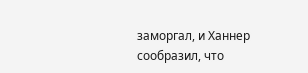заморгал, и Ханнер сообразил, что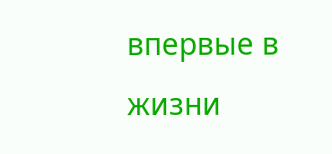впервые в жизни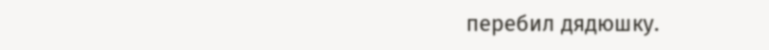перебил дядюшку.